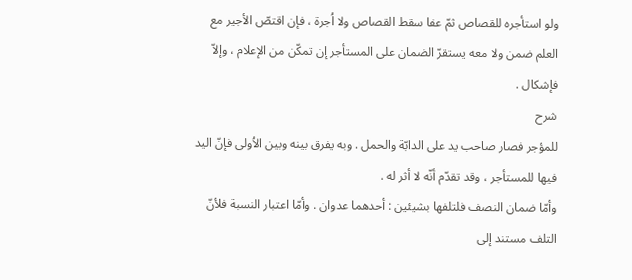ولو استأجره للقصاص ثمّ عفا سقط القصاص ولا اُجرة ، فإن اقتصّ الأجير مع العلم ضمن ولا معه يستقرّ الضمان على المستأجر إن تمكّن من الإعلام ، وإلاّ فإشكال .
شرح
للمؤجر فصار صاحب يد على الدابّة والحمل . وبه يفرق بينه وبين الاُولى فإنّ اليد فيها للمستأجر ، وقد تقدّم أنّه لا أثر له .
وأمّا ضمان النصف فلتلفها بشيئين : أحدهما عدوان . وأمّا اعتبار النسبة فلأنّ التلف مستند إلى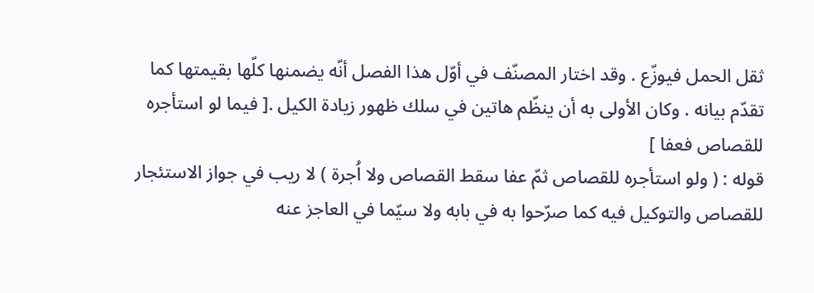ثقل الحمل فيوزّع . وقد اختار المصنّف في أوّل هذا الفصل أنّه يضمنها كلّها بقيمتها كما تقدّم بيانه . وكان الأولى به أن ينظّم هاتين في سلك ظهور زيادة الكيل .[ فيما لو استأجره للقصاص فعفا ]
قوله : ( ولو استأجره للقصاص ثمّ عفا سقط القصاص ولا اُجرة ) لا ريب في جواز الاستئجار للقصاص والتوكيل فيه كما صرّحوا به في بابه ولا سيّما في العاجز عنه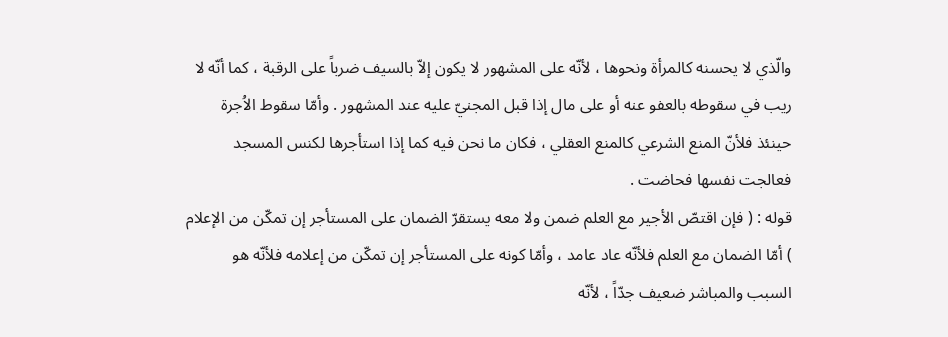والّذي لا يحسنه كالمرأة ونحوها ، لأنّه على المشهور لا يكون إلاّ بالسيف ضرباً على الرقبة ، كما أنّه لا ريب في سقوطه بالعفو عنه أو على مال إذا قبل المجنيّ عليه عند المشهور . وأمّا سقوط الاُجرة حينئذ فلأنّ المنع الشرعي كالمنع العقلي ، فكان ما نحن فيه كما إذا استأجرها لكنس المسجد فعالجت نفسها فحاضت .
قوله : ( فإن اقتصّ الأجير مع العلم ضمن ولا معه يستقرّ الضمان على المستأجر إن تمكّن من الإعلام ) أمّا الضمان مع العلم فلأنّه عاد عامد ، وأمّا كونه على المستأجر إن تمكّن من إعلامه فلأنّه هو السبب والمباشر ضعيف جدّاً ، لأنّه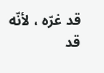قد غرّه ، لأنّه قد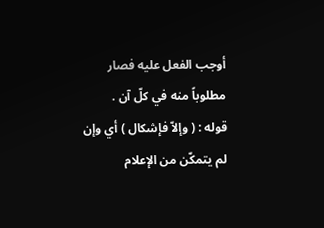أوجب الفعل عليه فصار مطلوباً منه في كلّ آن .
قوله : ( وإلاّ فإشكال ) أي وإن لم يتمكّن من الإعلام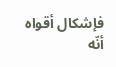فإشكال أقواه أنّه